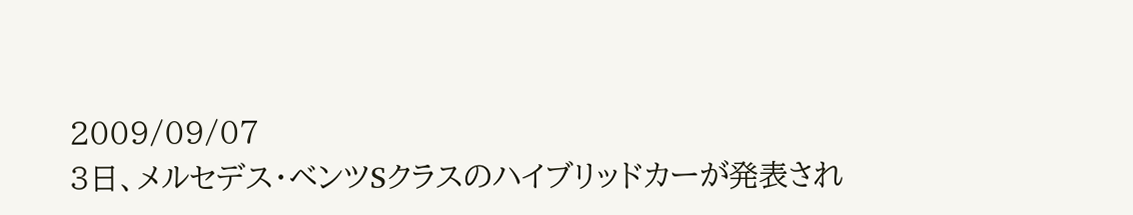2009/09/07
3日、メルセデス・ベンツSクラスのハイブリッドカーが発表され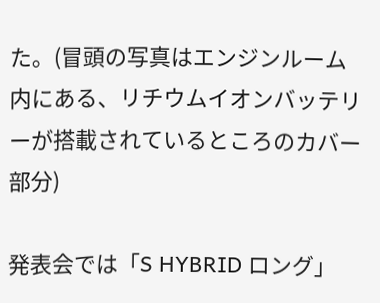た。(冒頭の写真はエンジンルーム内にある、リチウムイオンバッテリーが搭載されているところのカバー部分)

発表会では「S HYBRID ロング」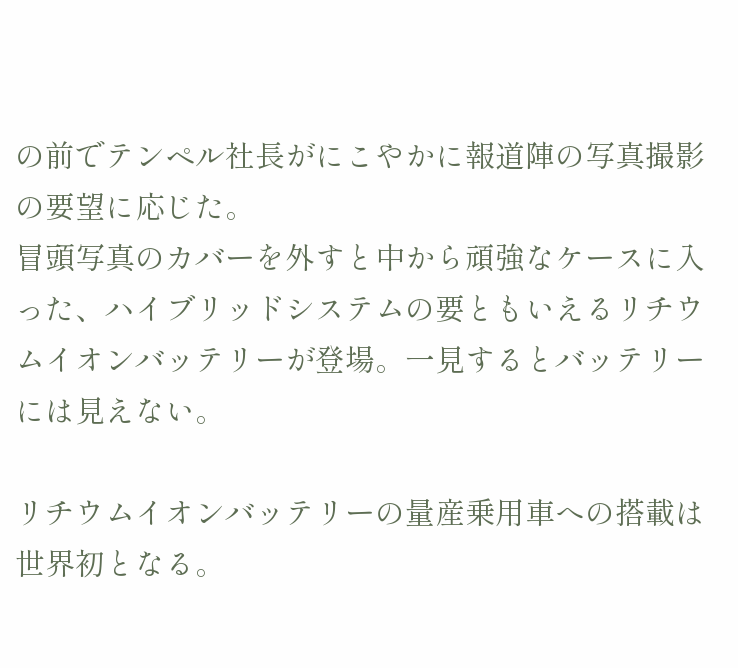の前でテンペル社長がにこやかに報道陣の写真撮影の要望に応じた。
冒頭写真のカバーを外すと中から頑強なケースに入った、ハイブリッドシステムの要ともいえるリチウムイオンバッテリーが登場。一見するとバッテリーには見えない。

リチウムイオンバッテリーの量産乗用車への搭載は世界初となる。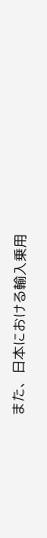また、日本における輸入乗用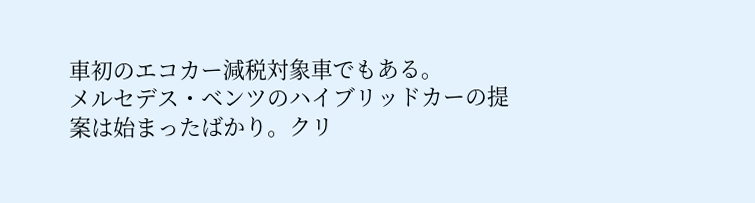車初のエコカー減税対象車でもある。
メルセデス・ベンツのハイブリッドカーの提案は始まったばかり。クリ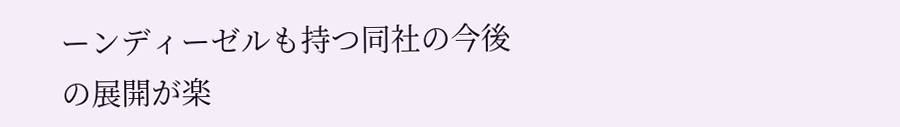ーンディーゼルも持つ同社の今後の展開が楽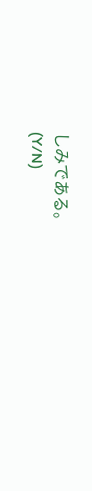しみである。
(Y/N)